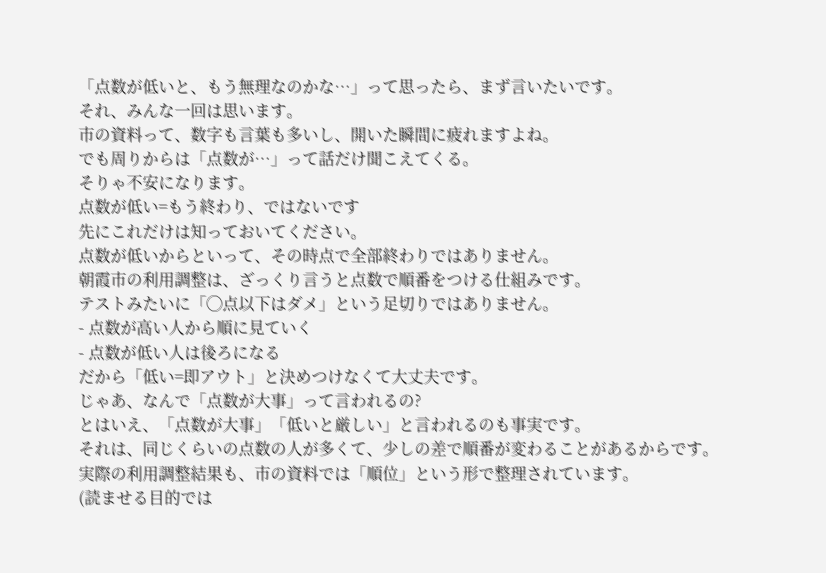「点数が低いと、もう無理なのかな…」って思ったら、まず言いたいです。
それ、みんな一回は思います。
市の資料って、数字も言葉も多いし、開いた瞬間に疲れますよね。
でも周りからは「点数が…」って話だけ聞こえてくる。
そりゃ不安になります。
点数が低い=もう終わり、ではないです
先にこれだけは知っておいてください。
点数が低いからといって、その時点で全部終わりではありません。
朝霞市の利用調整は、ざっくり言うと点数で順番をつける仕組みです。
テストみたいに「◯点以下はダメ」という足切りではありません。
- 点数が高い人から順に見ていく
- 点数が低い人は後ろになる
だから「低い=即アウト」と決めつけなくて大丈夫です。
じゃあ、なんで「点数が大事」って言われるの?
とはいえ、「点数が大事」「低いと厳しい」と言われるのも事実です。
それは、同じくらいの点数の人が多くて、少しの差で順番が変わることがあるからです。
実際の利用調整結果も、市の資料では「順位」という形で整理されています。
(読ませる目的では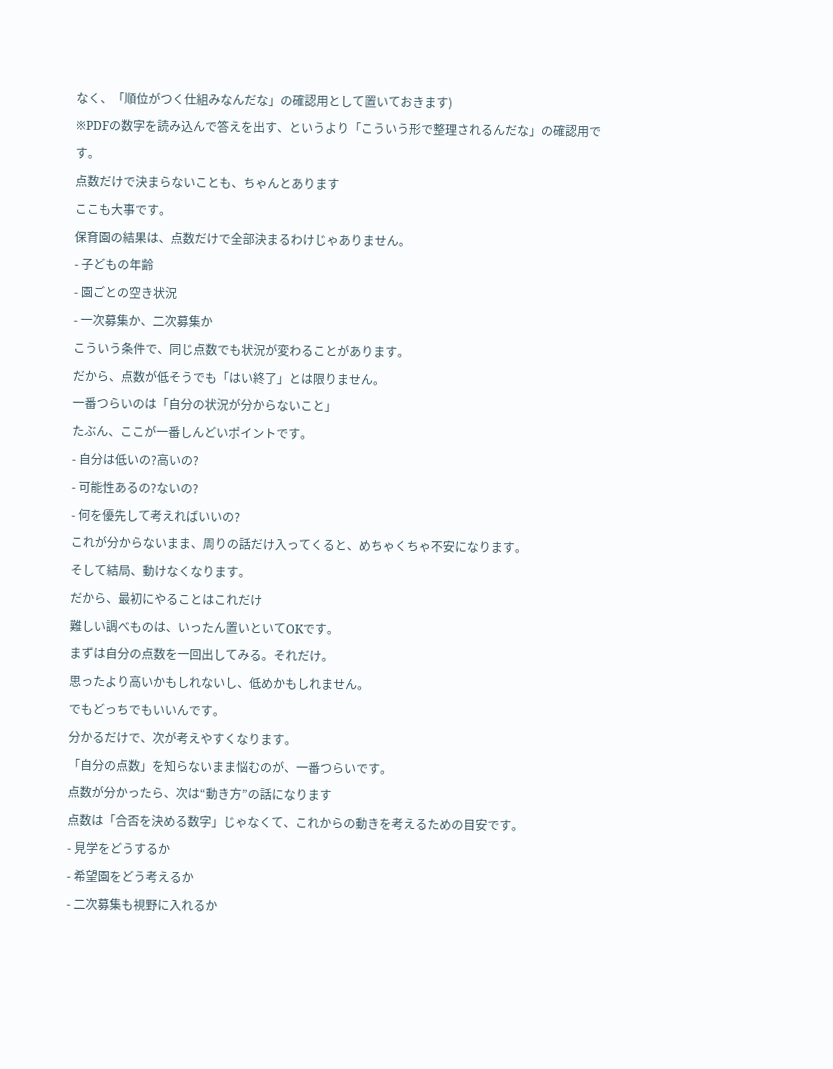なく、「順位がつく仕組みなんだな」の確認用として置いておきます)
※PDFの数字を読み込んで答えを出す、というより「こういう形で整理されるんだな」の確認用です。
点数だけで決まらないことも、ちゃんとあります
ここも大事です。
保育園の結果は、点数だけで全部決まるわけじゃありません。
- 子どもの年齢
- 園ごとの空き状況
- 一次募集か、二次募集か
こういう条件で、同じ点数でも状況が変わることがあります。
だから、点数が低そうでも「はい終了」とは限りません。
一番つらいのは「自分の状況が分からないこと」
たぶん、ここが一番しんどいポイントです。
- 自分は低いの?高いの?
- 可能性あるの?ないの?
- 何を優先して考えればいいの?
これが分からないまま、周りの話だけ入ってくると、めちゃくちゃ不安になります。
そして結局、動けなくなります。
だから、最初にやることはこれだけ
難しい調べものは、いったん置いといてOKです。
まずは自分の点数を一回出してみる。それだけ。
思ったより高いかもしれないし、低めかもしれません。
でもどっちでもいいんです。
分かるだけで、次が考えやすくなります。
「自分の点数」を知らないまま悩むのが、一番つらいです。
点数が分かったら、次は“動き方”の話になります
点数は「合否を決める数字」じゃなくて、これからの動きを考えるための目安です。
- 見学をどうするか
- 希望園をどう考えるか
- 二次募集も視野に入れるか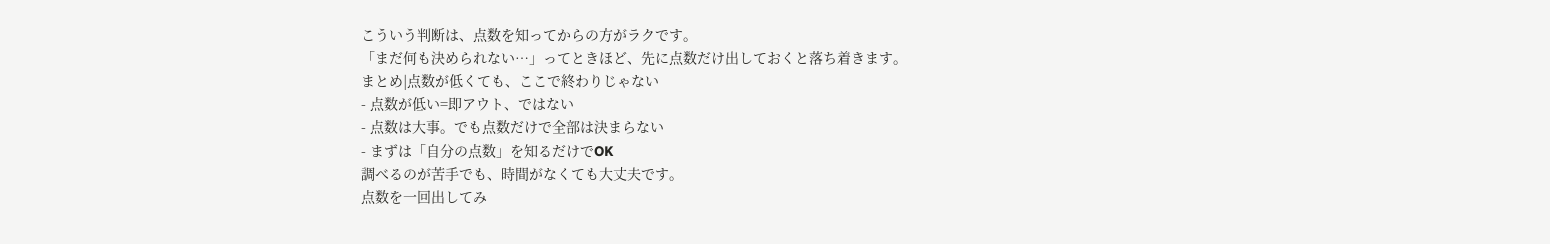こういう判断は、点数を知ってからの方がラクです。
「まだ何も決められない…」ってときほど、先に点数だけ出しておくと落ち着きます。
まとめ|点数が低くても、ここで終わりじゃない
- 点数が低い=即アウト、ではない
- 点数は大事。でも点数だけで全部は決まらない
- まずは「自分の点数」を知るだけでOK
調べるのが苦手でも、時間がなくても大丈夫です。
点数を一回出してみ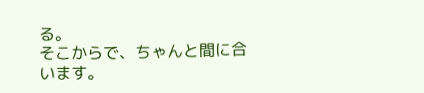る。
そこからで、ちゃんと間に合います。